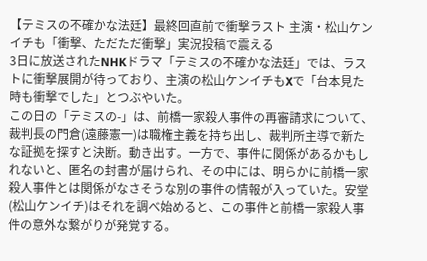【テミスの不確かな法廷】最終回直前で衝撃ラスト 主演・松山ケンイチも「衝撃、ただただ衝撃」実況投稿で震える
3日に放送されたNHKドラマ「テミスの不確かな法廷」では、ラストに衝撃展開が待っており、主演の松山ケンイチもXで「台本見た時も衝撃でした」とつぶやいた。
この日の「テミスの-」は、前橋一家殺人事件の再審請求について、裁判長の門倉(遠藤憲一)は職権主義を持ち出し、裁判所主導で新たな証拠を探すと決断。動き出す。一方で、事件に関係があるかもしれないと、匿名の封書が届けられ、その中には、明らかに前橋一家殺人事件とは関係がなさそうな別の事件の情報が入っていた。安堂(松山ケンイチ)はそれを調べ始めると、この事件と前橋一家殺人事件の意外な繋がりが発覚する。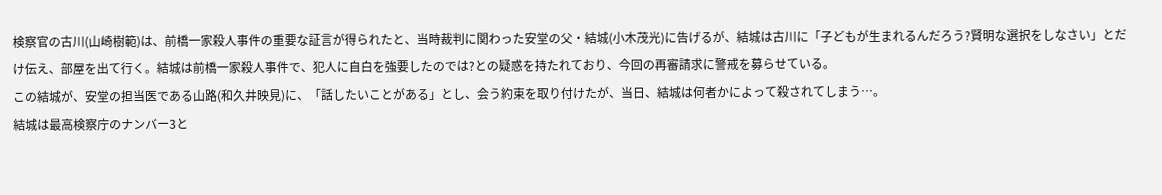検察官の古川(山崎樹範)は、前橋一家殺人事件の重要な証言が得られたと、当時裁判に関わった安堂の父・結城(小木茂光)に告げるが、結城は古川に「子どもが生まれるんだろう?賢明な選択をしなさい」とだけ伝え、部屋を出て行く。結城は前橋一家殺人事件で、犯人に自白を強要したのでは?との疑惑を持たれており、今回の再審請求に警戒を募らせている。
この結城が、安堂の担当医である山路(和久井映見)に、「話したいことがある」とし、会う約束を取り付けたが、当日、結城は何者かによって殺されてしまう…。
結城は最高検察庁のナンバー3と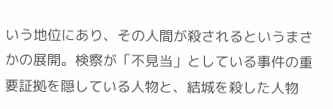いう地位にあり、その人間が殺されるというまさかの展開。検察が「不見当」としている事件の重要証拠を隠している人物と、結城を殺した人物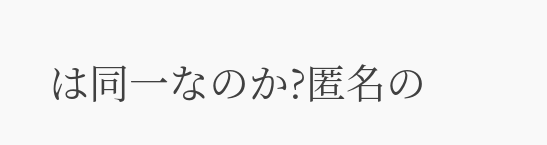は同一なのか?匿名の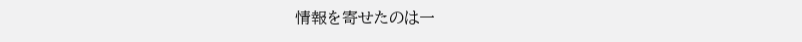情報を寄せたのは一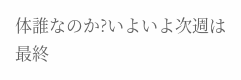体誰なのか?いよいよ次週は最終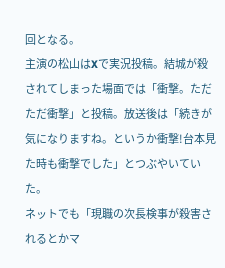回となる。
主演の松山はXで実況投稿。結城が殺されてしまった場面では「衝撃。ただただ衝撃」と投稿。放送後は「続きが気になりますね。というか衝撃!台本見た時も衝撃でした」とつぶやいていた。
ネットでも「現職の次長検事が殺害されるとかマ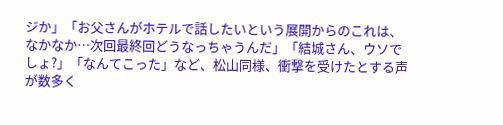ジか」「お父さんがホテルで話したいという展開からのこれは、なかなか…次回最終回どうなっちゃうんだ」「結城さん、ウソでしょ?」「なんてこった」など、松山同様、衝撃を受けたとする声が数多く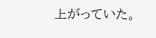上がっていた。